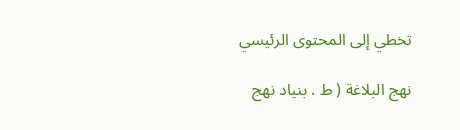تخطي إلى المحتوى الرئيسي

نهج البلاغة ( ط . بنياد نهج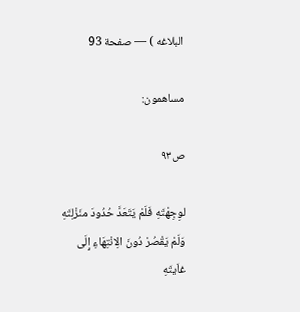البلاغه ) — صفحة 93

مساهمون:

ص٩٣

لوِجِهْتَهِ فَلَمْ يَتَعَدَّ حُدُودَ منَزْلِتَهِ وَلَمْ يَقْصُرْ دُونَ الِانْتِهَاءِ إِلَى غاَيتَهِ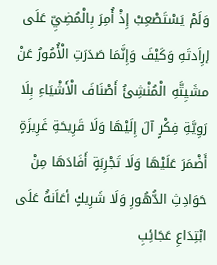وَلَمْ يَسْتَصْعِبْ إِذْ أُمِرَ بِالْمُضِيِّ عَلَى إرِاَدتَهِ وَكَيْفَ وَإِنَّمَا صَدَرَتِ الْأُمُورُ عَنْ مشَيِتَّهِ الْمُنْشِئُ أَصْنَافَ الْأَشْيَاءِ بِلَا رَوِيَّةِ فِكْرٍ آلَ إِلَيْهَا وَلَا قَرِيحَةِ غَرِيزَةٍ أَضْمَرَ عَلَيْهَا وَلَا تَجْرِبَةٍ أَفَادَهَا مِنْ حَوَادِثِ الدُّهُورِ وَلَا شَرِيكٍ أعَاَنهَُ عَلَى ابْتِدَاعِ عَجَائِبِ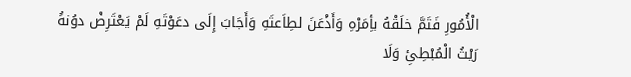الْأُمُورِ فَتَمَّ خلَقْهُ بأِمَرْهِ وَأَذْعَنَ لطِاَعتَهِ وَأَجَابَ إِلَى دعَوْتَهِ لَمْ يَعْتَرِضْ دوُنهَُ رَيْثُ الْمُبْطِئِ وَلَا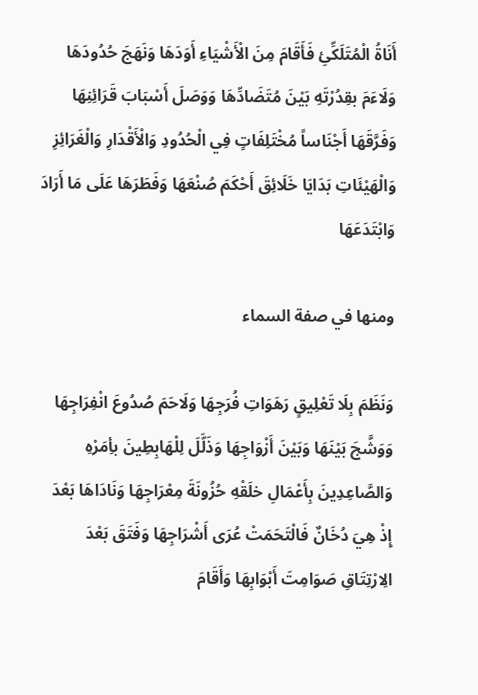أَنَاةُ الْمُتَلَكِّئِ فَأَقَامَ مِنَ الْأَشْيَاءِ أَوَدَهَا وَنَهَجَ حُدُودَهَا وَلَاءَمَ بقِدُرْتَهِ بَيْنَ مُتَضَادِّهَا وَوَصَلَ أَسْبَابَ قَرَائِنِهَا وَفَرَّقَهَا أَجْنَاساً مُخْتَلِفَاتٍ فِي الْحُدُودِ وَالْأَقْدَارِ وَالْغَرَائِزِ وَالْهَيْئَاتِ بَدَايَا خَلَائِقَ أَحْكَمَ صُنْعَهَا وَفَطَرَهَا عَلَى مَا أَرَادَ وَابْتَدَعَهَا

ومنها في صفة السماء

وَنَظَمَ بِلَا تَعْلِيقٍ رَهَوَاتِ فُرَجِهَا وَلَاحَمَ صُدُوعَ انْفِرَاجِهَا وَوَشَّجَ بَيْنَهَا وَبَيْنَ أَزْوَاجِهَا وَذَلَّلَ لِلْهَابِطِينَ بأِمَرْهِ وَالصَّاعِدِينَ بِأَعْمَالِ خلَقْهِ حُزُونَةَ مِعْرَاجِهَا وَنَادَاهَا بَعْدَ إِذْ هِيَ دُخَانٌ فَالْتَحَمَتْ عُرَى أَشْرَاجِهَا وَفَتَقَ بَعْدَ الِارْتِتَاقِ صَوَامِتَ أَبْوَابِهَا وَأَقَامَ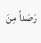رَصَداً مِنَ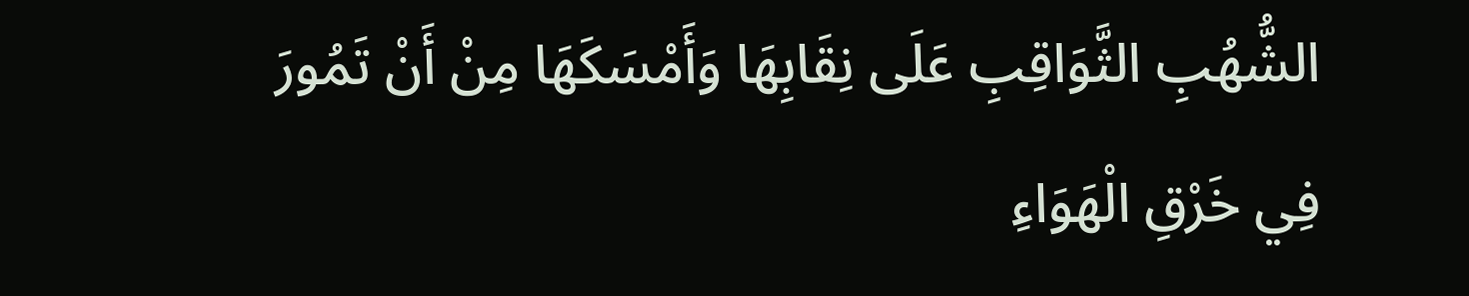الشُّهُبِ الثَّوَاقِبِ عَلَى نِقَابِهَا وَأَمْسَكَهَا مِنْ أَنْ تَمُورَ فِي خَرْقِ الْهَوَاءِ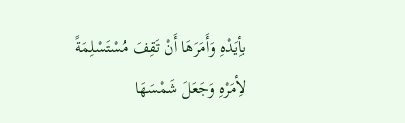بأِيَدْهِ وَأَمَرَهَا أَنْ تَقِفَ مُسْتَسْلِمَةً لأِمَرْهِ وَجَعَلَ شَمْسَهَا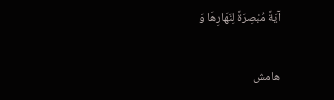آيَةً مُبْصِرَةً لِنَهَارِهَا وَ

هامش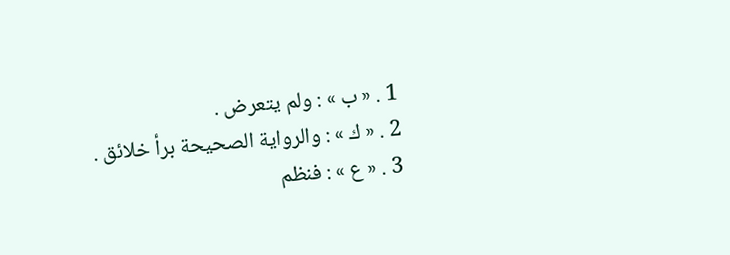1 . « ب » : ولم يتعرض .
2 . « ك » : والرواية الصحيحة برأ خلائق .
3 . « ع » : فنظم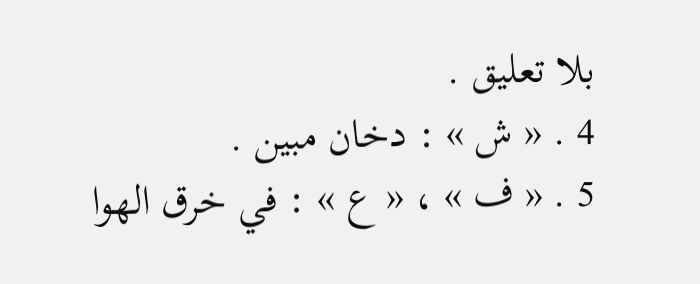بلا تعليق .
4 . « ش » : دخان مبين .
5 . « ف » ، « ع » : في خرق الهوا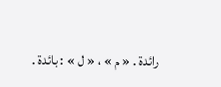رائدة . « م » ، « ل » : بائدة .